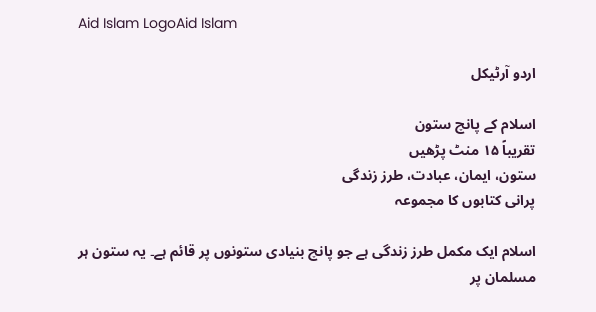Aid Islam LogoAid Islam

اردو آرٹیکل

اسلام کے پانچ ستون
تقریباً ۱۵ منٹ پڑھیں
ستون، ایمان، عبادت، طرز زندگی
پرانی کتابوں کا مجموعہ

اسلام ایک مکمل طرز زندگی ہے جو پانچ بنیادی ستونوں پر قائم ہے۔ یہ ستون ہر مسلمان پر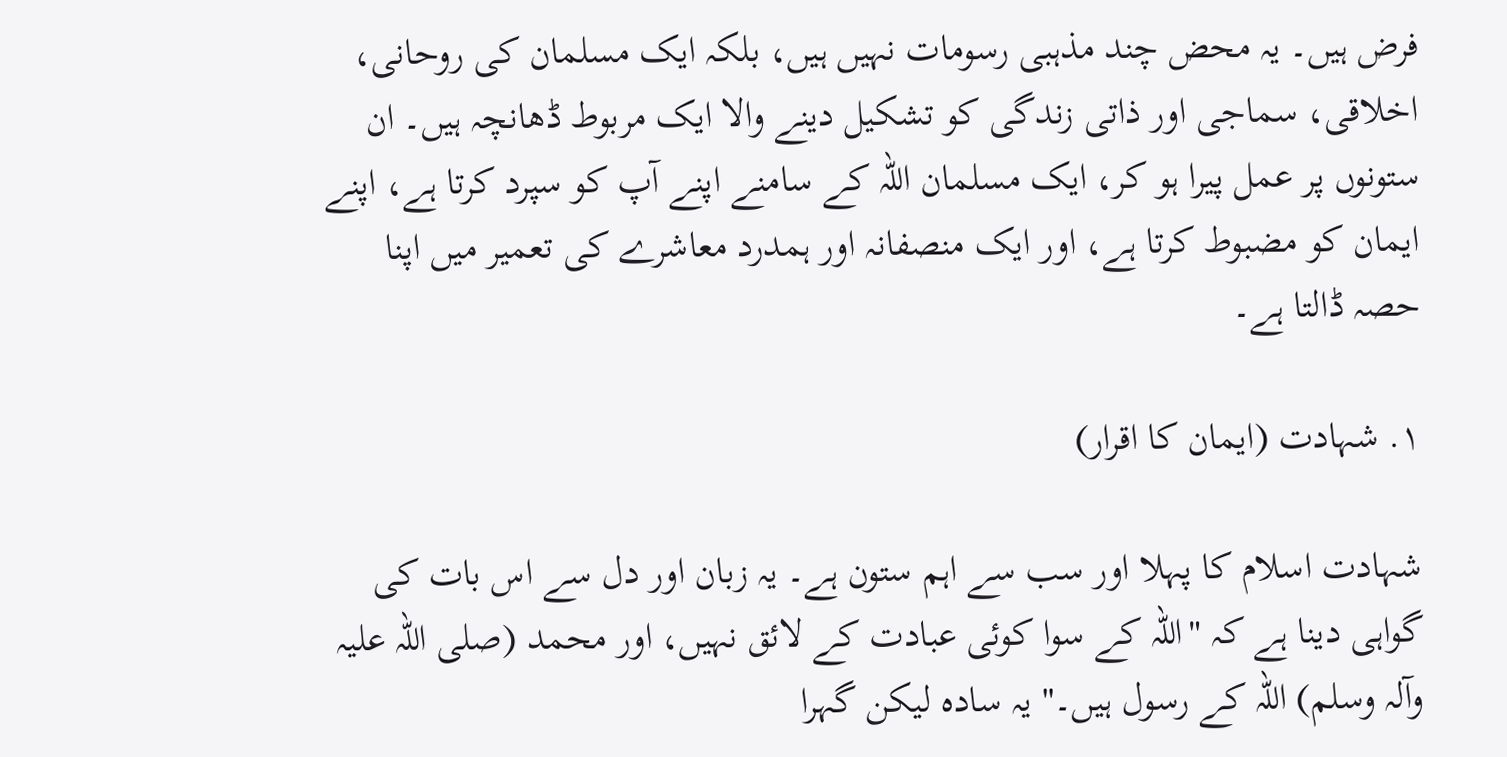فرض ہیں۔ یہ محض چند مذہبی رسومات نہیں ہیں، بلکہ ایک مسلمان کی روحانی، اخلاقی، سماجی اور ذاتی زندگی کو تشکیل دینے والا ایک مربوط ڈھانچہ ہیں۔ ان ستونوں پر عمل پیرا ہو کر، ایک مسلمان اللہ کے سامنے اپنے آپ کو سپرد کرتا ہے، اپنے ایمان کو مضبوط کرتا ہے، اور ایک منصفانہ اور ہمدرد معاشرے کی تعمیر میں اپنا حصہ ڈالتا ہے۔

۱. شہادت (ایمان کا اقرار)

شہادت اسلام کا پہلا اور سب سے اہم ستون ہے۔ یہ زبان اور دل سے اس بات کی گواہی دینا ہے کہ "اللہ کے سوا کوئی عبادت کے لائق نہیں، اور محمد (صلی اللہ علیہ وآلہ وسلم) اللہ کے رسول ہیں۔" یہ سادہ لیکن گہرا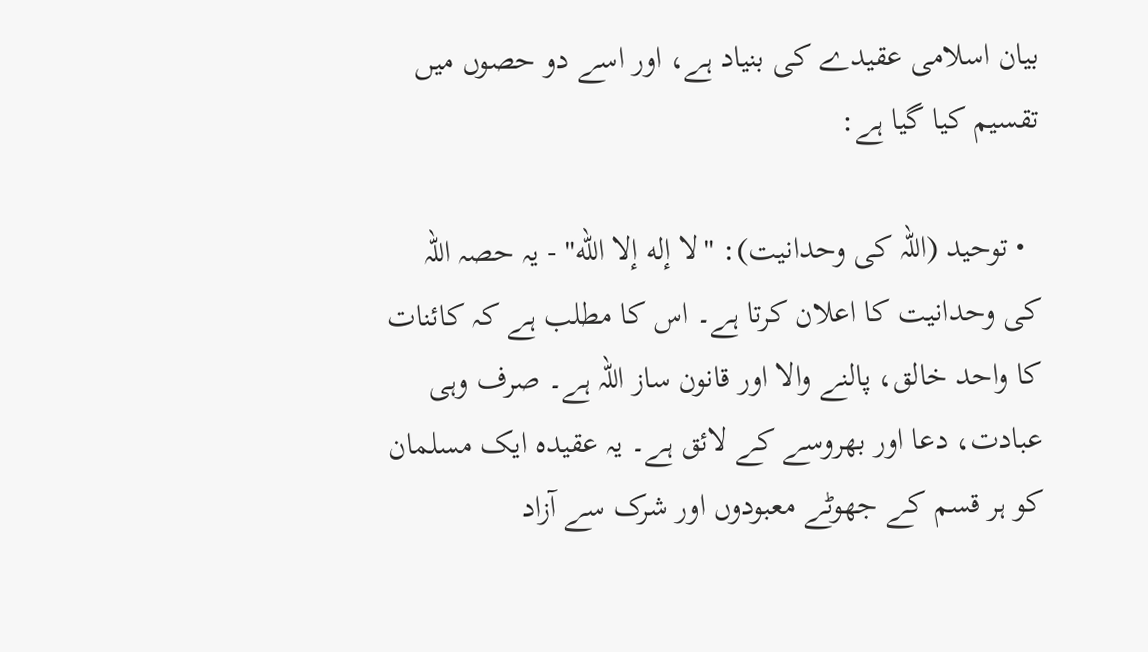بیان اسلامی عقیدے کی بنیاد ہے، اور اسے دو حصوں میں تقسیم کیا گیا ہے:

  • توحید (اللہ کی وحدانیت): "لا إله إلا الله" - یہ حصہ اللہ کی وحدانیت کا اعلان کرتا ہے۔ اس کا مطلب ہے کہ کائنات کا واحد خالق، پالنے والا اور قانون ساز اللہ ہے۔ صرف وہی عبادت، دعا اور بھروسے کے لائق ہے۔ یہ عقیدہ ایک مسلمان کو ہر قسم کے جھوٹے معبودوں اور شرک سے آزاد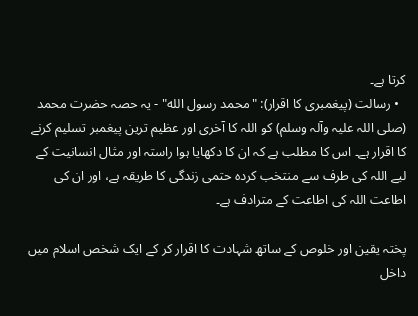کرتا ہے۔
  • رسالت (پیغمبری کا اقرار): "محمد رسول الله" - یہ حصہ حضرت محمد (صلی اللہ علیہ وآلہ وسلم) کو اللہ کا آخری اور عظیم ترین پیغمبر تسلیم کرنے کا اقرار ہے۔ اس کا مطلب ہے کہ ان کا دکھایا ہوا راستہ اور مثال انسانیت کے لیے اللہ کی طرف سے منتخب کردہ حتمی زندگی کا طریقہ ہے، اور ان کی اطاعت اللہ کی اطاعت کے مترادف ہے۔

پختہ یقین اور خلوص کے ساتھ شہادت کا اقرار کر کے ایک شخص اسلام میں داخل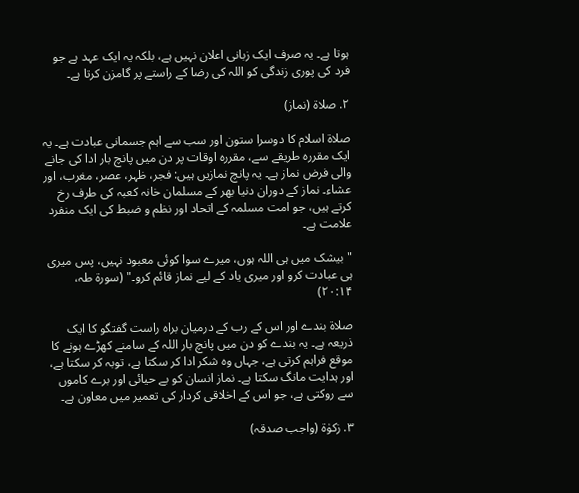ہوتا ہے۔ یہ صرف ایک زبانی اعلان نہیں ہے، بلکہ یہ ایک عہد ہے جو فرد کی پوری زندگی کو اللہ کی رضا کے راستے پر گامزن کرتا ہے۔

۲. صلاۃ (نماز)

صلاۃ اسلام کا دوسرا ستون اور سب سے اہم جسمانی عبادت ہے۔ یہ ایک مقررہ طریقے سے، مقررہ اوقات پر دن میں پانچ بار ادا کی جانے والی فرض نماز ہے۔ یہ پانچ نمازیں ہیں: فجر، ظہر، عصر، مغرب، اور عشاء۔ نماز کے دوران دنیا بھر کے مسلمان خانہ کعبہ کی طرف رخ کرتے ہیں، جو امت مسلمہ کے اتحاد اور نظم و ضبط کی ایک منفرد علامت ہے۔

"بیشک میں ہی اللہ ہوں، میرے سوا کوئی معبود نہیں، پس میری ہی عبادت کرو اور میری یاد کے لیے نماز قائم کرو۔" (سورۃ طہ، ۲۰:۱۴)

صلاۃ بندے اور اس کے رب کے درمیان براہ راست گفتگو کا ایک ذریعہ ہے۔ یہ بندے کو دن میں پانچ بار اللہ کے سامنے کھڑے ہونے کا موقع فراہم کرتی ہے، جہاں وہ شکر ادا کر سکتا ہے، توبہ کر سکتا ہے، اور ہدایت مانگ سکتا ہے۔ نماز انسان کو بے حیائی اور برے کاموں سے روکتی ہے، جو اس کے اخلاقی کردار کی تعمیر میں معاون ہے۔

۳. زکوٰۃ (واجب صدقہ)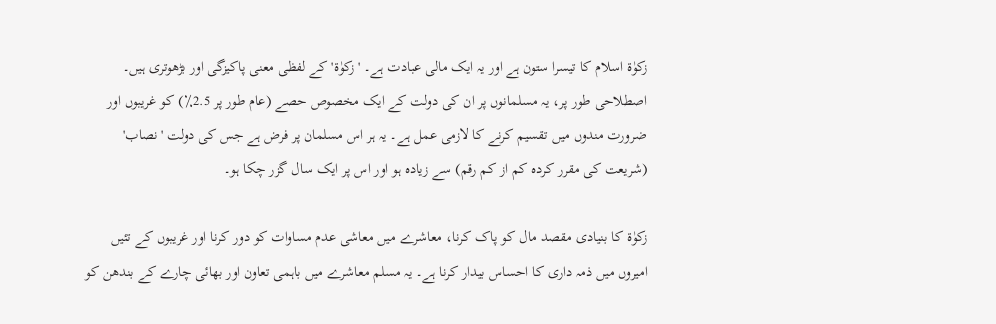زکوٰۃ اسلام کا تیسرا ستون ہے اور یہ ایک مالی عبادت ہے۔ 'زکوٰۃ' کے لفظی معنی پاکیزگی اور بڑھوتری ہیں۔ اصطلاحی طور پر، یہ مسلمانوں پر ان کی دولت کے ایک مخصوص حصے (عام طور پر 2.5٪) کو غریبوں اور ضرورت مندوں میں تقسیم کرنے کا لازمی عمل ہے۔ یہ ہر اس مسلمان پر فرض ہے جس کی دولت 'نصاب' (شریعت کی مقرر کردہ کم از کم رقم) سے زیادہ ہو اور اس پر ایک سال گزر چکا ہو۔

زکوٰۃ کا بنیادی مقصد مال کو پاک کرنا، معاشرے میں معاشی عدم مساوات کو دور کرنا اور غریبوں کے تئیں امیروں میں ذمہ داری کا احساس بیدار کرنا ہے۔ یہ مسلم معاشرے میں باہمی تعاون اور بھائی چارے کے بندھن کو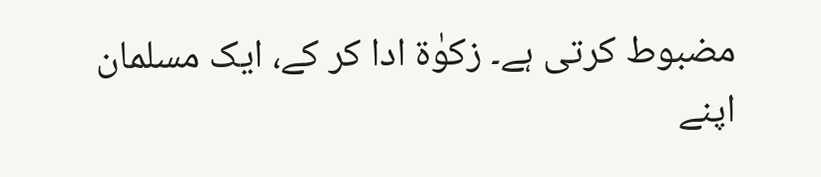مضبوط کرتی ہے۔ زکوٰۃ ادا کر کے، ایک مسلمان اپنے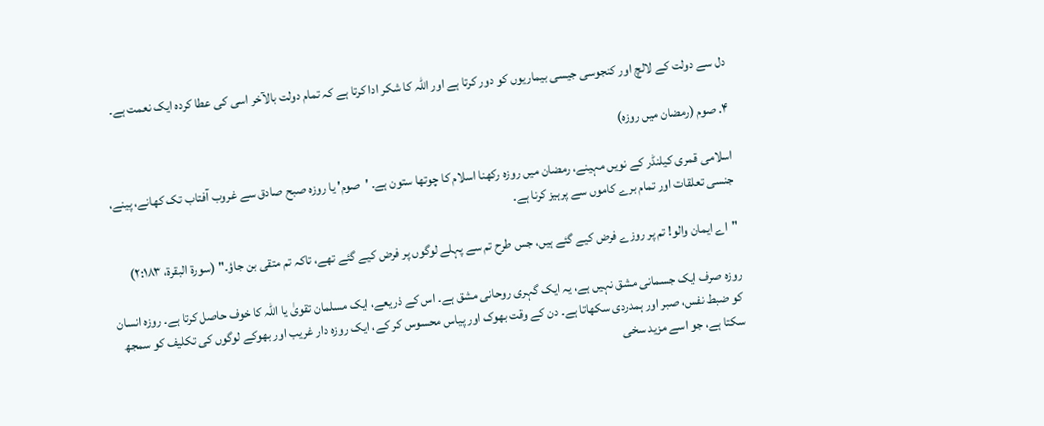دل سے دولت کے لالچ اور کنجوسی جیسی بیماریوں کو دور کرتا ہے اور اللہ کا شکر ادا کرتا ہے کہ تمام دولت بالآخر اسی کی عطا کردہ ایک نعمت ہے۔

۴. صوم (رمضان میں روزہ)

اسلامی قمری کیلنڈر کے نویں مہینے، رمضان میں روزہ رکھنا اسلام کا چوتھا ستون ہے۔ 'صوم' یا روزہ صبح صادق سے غروب آفتاب تک کھانے، پینے، جنسی تعلقات اور تمام برے کاموں سے پرہیز کرنا ہے۔

"اے ایمان والو! تم پر روزے فرض کیے گئے ہیں، جس طرح تم سے پہلے لوگوں پر فرض کیے گئے تھے، تاکہ تم متقی بن جاؤ۔" (سورۃ البقرۃ، ۲:۱۸۳)

روزہ صرف ایک جسمانی مشق نہیں ہے، یہ ایک گہری روحانی مشق ہے۔ اس کے ذریعے، ایک مسلمان تقویٰ یا اللہ کا خوف حاصل کرتا ہے۔ روزہ انسان کو ضبط نفس، صبر اور ہمدردی سکھاتا ہے۔ دن کے وقت بھوک اور پیاس محسوس کر کے، ایک روزہ دار غریب اور بھوکے لوگوں کی تکلیف کو سمجھ سکتا ہے، جو اسے مزید سخی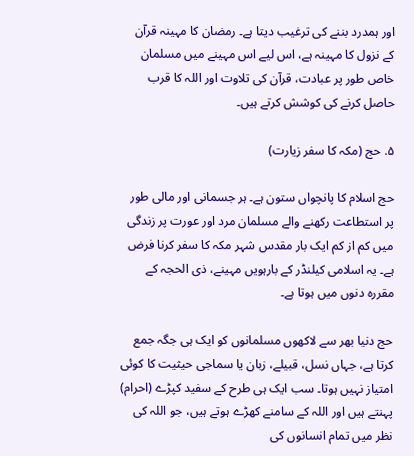اور ہمدرد بننے کی ترغیب دیتا ہے۔ رمضان کا مہینہ قرآن کے نزول کا مہینہ ہے، اس لیے اس مہینے میں مسلمان خاص طور پر عبادت، قرآن کی تلاوت اور اللہ کا قرب حاصل کرنے کی کوشش کرتے ہیں۔

۵. حج (مکہ کا سفر زیارت)

حج اسلام کا پانچواں ستون ہے۔ ہر جسمانی اور مالی طور پر استطاعت رکھنے والے مسلمان مرد اور عورت پر زندگی میں کم از کم ایک بار مقدس شہر مکہ کا سفر کرنا فرض ہے۔ یہ اسلامی کیلنڈر کے بارہویں مہینے، ذی الحجہ کے مقررہ دنوں میں ہوتا ہے۔

حج دنیا بھر سے لاکھوں مسلمانوں کو ایک ہی جگہ جمع کرتا ہے، جہاں نسل، قبیلے، زبان یا سماجی حیثیت کا کوئی امتیاز نہیں ہوتا۔ سب ایک ہی طرح کے سفید کپڑے (احرام) پہنتے ہیں اور اللہ کے سامنے کھڑے ہوتے ہیں، جو اللہ کی نظر میں تمام انسانوں کی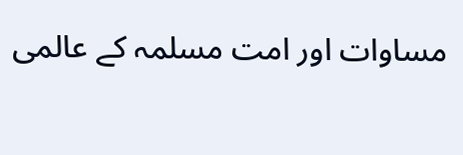مساوات اور امت مسلمہ کے عالمی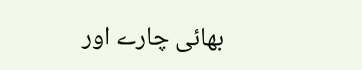بھائی چارے اور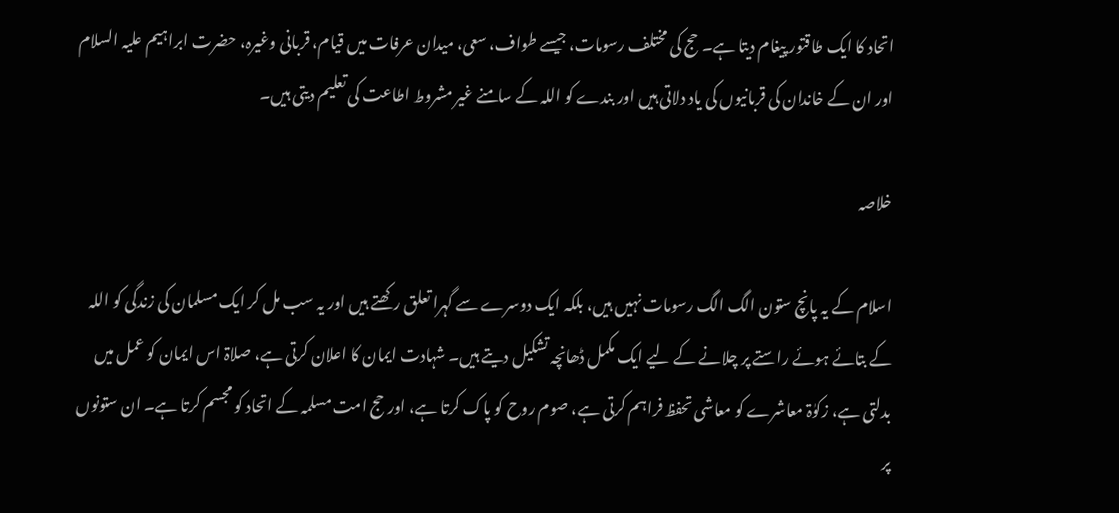اتحاد کا ایک طاقتور پیغام دیتا ہے۔ حج کی مختلف رسومات، جیسے طواف، سعی، میدان عرفات میں قیام، قربانی وغیرہ، حضرت ابراہیم علیہ السلام اور ان کے خاندان کی قربانیوں کی یاد دلاتی ہیں اور بندے کو اللہ کے سامنے غیر مشروط اطاعت کی تعلیم دیتی ہیں۔

خلاصہ

اسلام کے یہ پانچ ستون الگ الگ رسومات نہیں ہیں، بلکہ ایک دوسرے سے گہرا تعلق رکھتے ہیں اور یہ سب مل کر ایک مسلمان کی زندگی کو اللہ کے بتائے ہوئے راستے پر چلانے کے لیے ایک مکمل ڈھانچہ تشکیل دیتے ہیں۔ شہادت ایمان کا اعلان کرتی ہے، صلاۃ اس ایمان کو عمل میں بدلتی ہے، زکوٰۃ معاشرے کو معاشی تحفظ فراہم کرتی ہے، صوم روح کو پاک کرتا ہے، اور حج امت مسلمہ کے اتحاد کو مجسم کرتا ہے۔ ان ستونوں پر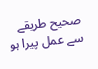صحیح طریقے سے عمل پیرا ہو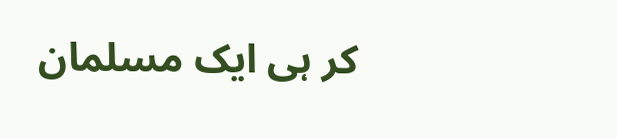کر ہی ایک مسلمان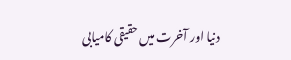دنیا اور آخرت میں حقیقی کامیابی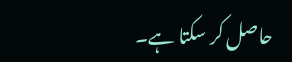حاصل کر سکتا ہے۔